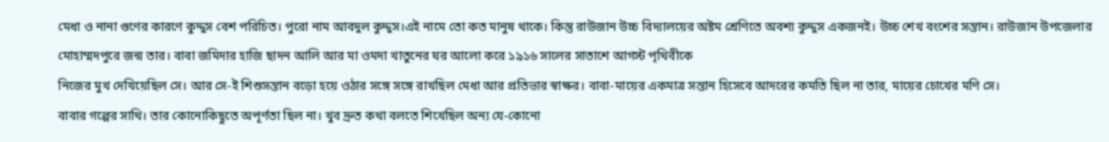মেধা ও নানা গুণের কারণে কুদ্দুস বেশ পরিচিত। পুরো নাম আবদুল কুদ্দুস।এই নামে তো কত মানুষ থাকে। কিন্তু রাউজান উচ্চ বিদ্যালয়ের অষ্টম শ্রেণিতে অবশ্য কুদ্দুস একজনই। উচ্চ শেখ বংশের সন্তান। রাউজান উপজেলার মোহাম্মদপুরে জন্ম তার। বাবা জমিদার হাজি ছাদন আলি আর মা ওমদা খাতুনের ঘর আলো করে ১৯১৬ সালের সাতাশে আগস্ট পৃথিবীকে
নিজের মুখ দেখিয়েছিল সে। আর সে-ই শিশুসন্তান বড়ো হয়ে ওঠার সঙ্গে সঙ্গে রাখছিল মেধা আর প্রতিভার স্বাক্ষর। বাবা-মায়ের একমাত্র সন্তান হিসেবে আদরের কমতি ছিল না তার, মায়ের চোখের মণি সে।
বাবার গল্পের সাথি। তার কোনোকিছুতে অপূর্ণতা ছিল না। খুব দ্রুত কথা বলতে শিখেছিল অন্য যে-কোনো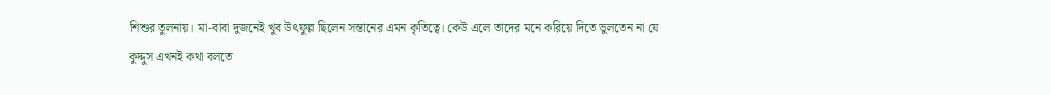শিশুর তুলনায়। মা-বাবা দুজনেই খুব উৎফুল্ল ছিলেন সন্তানের এমন কৃতিত্বে। কেউ এলে তাদের মনে করিয়ে দিতে ভুলতেন না যে
কুদ্দুস এখনই কথা বলতে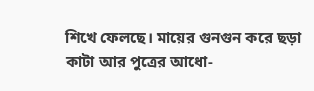শিখে ফেলছে। মায়ের গুনগুন করে ছড়া কাটা আর পুত্রের আধো-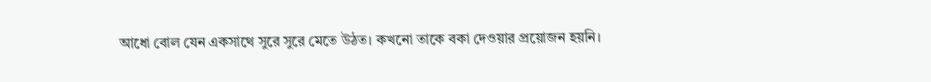আধো বোল যেন একসাথে সুরে সুরে মেতে উঠত। কখনো তাকে বকা দেওয়ার প্রয়োজন হয়নি।